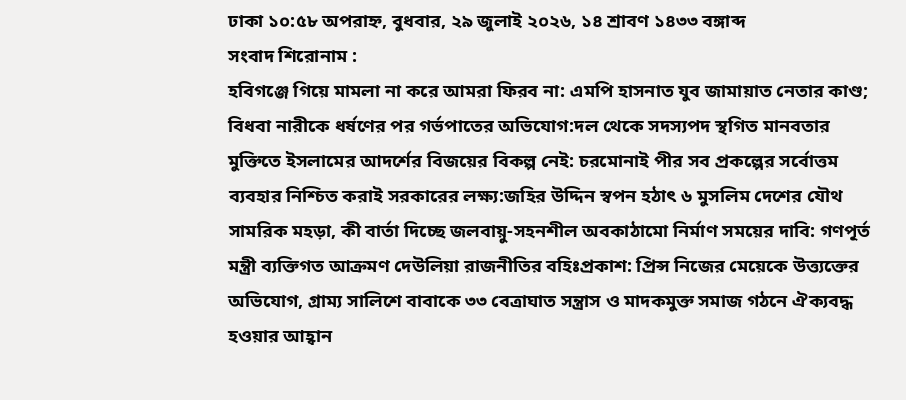ঢাকা ১০:৫৮ অপরাহ্ন, বুধবার, ২৯ জুলাই ২০২৬, ১৪ শ্রাবণ ১৪৩৩ বঙ্গাব্দ
সংবাদ শিরোনাম :
হবিগঞ্জে গিয়ে মামলা না করে আমরা ফিরব না: এমপি হাসনাত যুব জামায়াত নেতার কাণ্ড; বিধবা নারীকে ধর্ষণের পর গর্ভপাতের অভিযোগ:দল থেকে সদস্যপদ স্থগিত মানবতার মুক্তিতে ইসলামের আদর্শের বিজয়ের বিকল্প নেই: চরমোনাই পীর সব প্রকল্পের সর্বোত্তম ব্যবহার নিশ্চিত করাই সরকারের লক্ষ্য:জহির উদ্দিন স্বপন হঠাৎ ৬ মুসলিম দেশের যৌথ সামরিক মহড়া, কী বার্তা দিচ্ছে জলবায়ু-সহনশীল অবকাঠামো নির্মাণ সময়ের দাবি: গণপূর্ত মন্ত্রী ব্যক্তিগত আক্রমণ দেউলিয়া রাজনীতির বহিঃপ্রকাশ: প্রিন্স নিজের মেয়েকে উত্ত্যক্তের অভিযোগ, গ্রাম্য সালিশে বাবাকে ৩৩ বেত্রাঘাত সন্ত্রাস ও মাদকমুক্ত সমাজ গঠনে ঐক্যবদ্ধ হওয়ার আহ্বান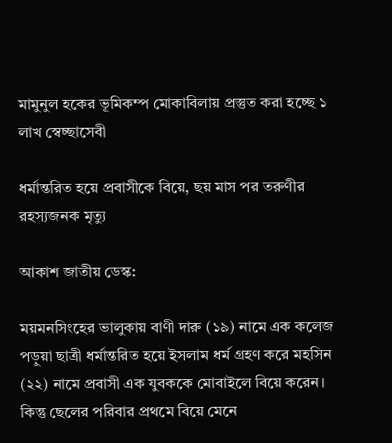মামুনুল হকের ভূমিকম্প মোকাবিলায় প্রস্তুত করা হচ্ছে ১ লাখ স্বেচ্ছাসেবী

ধর্মান্তরিত হয়ে প্রবাসীকে বিয়ে, ছয় মাস পর তরুণীর রহস্যজনক মৃত্যু

আকাশ জাতীয় ডেস্ক:

ময়মনসিংহের ভালুকায় বাণী দারু (১৯) নামে এক কলেজ পড়ুয়া ছাত্রী ধর্মান্তরিত হয়ে ইসলাম ধর্ম গ্রহণ করে মহসিন (২২) নামে প্রবাসী এক যুবককে মোবাইলে বিয়ে করেন। কিন্তু ছেলের পরিবার প্রথমে বিয়ে মেনে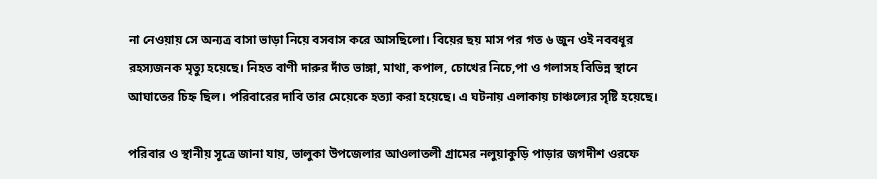না নেওয়ায় সে অন্যত্র বাসা ভাড়া নিয়ে বসবাস করে আসছিলো। বিয়ের ছয় মাস পর গত ৬ জুন ওই নববধূর রহস্যজনক মৃত্যু হয়েছে। নিহত বাণী দারুর দাঁত ভাঙ্গা, মাথা, কপাল, চোখের নিচে,পা ও গলাসহ বিভিন্ন স্থানে আঘাতের চিহ্ন ছিল। পরিবারের দাবি তার মেয়েকে হত্যা করা হয়েছে। এ ঘটনায় এলাকায় চাঞ্চল্যের সৃষ্টি হয়েছে।

পরিবার ও স্থানীয় সূত্রে জানা যায়, ভালুকা উপজেলার আওলাতলী গ্রামের নলুয়াকুড়ি পাড়ার জগদীশ ওরফে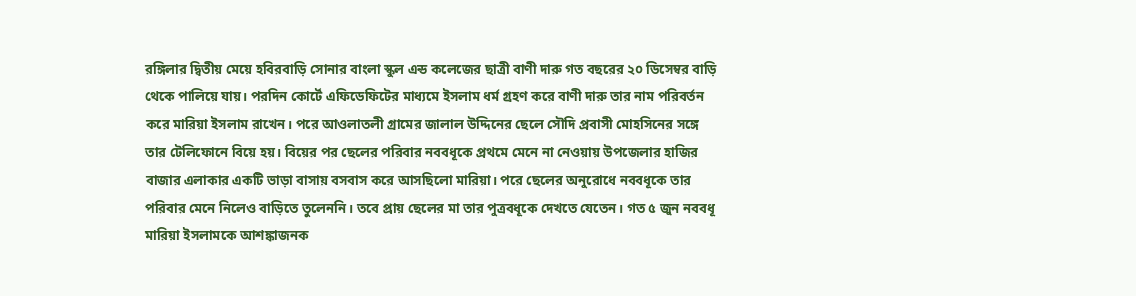রঙ্গিলার দ্বিতীয় মেয়ে হবিরবাড়ি সোনার বাংলা স্কুল এন্ড কলেজের ছাত্রী বাণী দারু গত বছরের ২০ ডিসেম্বর বাড়ি থেকে পালিয়ে যায়। পরদিন কোর্টে এফিডেফিটের মাধ্যমে ইসলাম ধর্ম গ্রহণ করে বাণী দারু তার নাম পরিবর্তন করে মারিয়া ইসলাম রাখেন। পরে আওলাতলী গ্রামের জালাল উদ্দিনের ছেলে সৌদি প্রবাসী মোহসিনের সঙ্গে তার টেলিফোনে বিয়ে হয়। বিয়ের পর ছেলের পরিবার নববধূকে প্রথমে মেনে না নেওয়ায় উপজেলার হাজির বাজার এলাকার একটি ভাড়া বাসায় বসবাস করে আসছিলো মারিয়া। পরে ছেলের অনুরোধে নববধূকে তার পরিবার মেনে নিলেও বাড়িতে তুলেননি। তবে প্রায় ছেলের মা তার পুত্রবধূকে দেখতে যেতেন। গত ৫ জুন নববধূ মারিয়া ইসলামকে আশঙ্কাজনক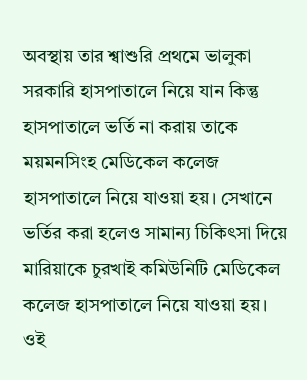অবস্থায় তার শ্বাশুরি প্রথমে ভালুকা সরকারি হাসপাতালে নিয়ে যান কিন্তু হাসপাতালে ভর্তি না করায় তাকে ময়মনসিংহ মেডিকেল কলেজ হাসপাতালে নিয়ে যাওয়া হয়। সেখানে ভর্তির করা হলেও সামান্য চিকিৎসা দিয়ে মারিয়াকে চুরখাই কমিউনিটি মেডিকেল কলেজ হাসপাতালে নিয়ে যাওয়া হয়। ওই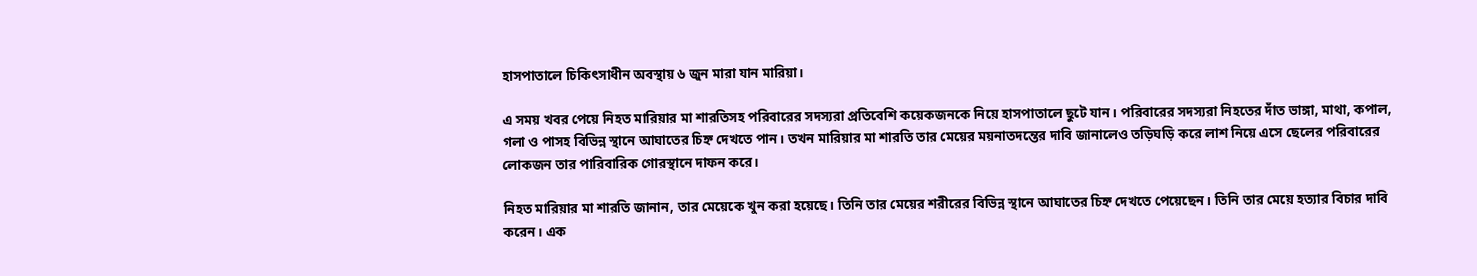হাসপাতালে চিকিৎসাধীন অবস্থায় ৬ জুন মারা যান মারিয়া।

এ সময় খবর পেয়ে নিহত মারিয়ার মা শারতিসহ পরিবারের সদস্যরা প্রতিবেশি কয়েকজনকে নিয়ে হাসপাতালে ছুটে যান। পরিবারের সদস্যরা নিহতের দাঁত ভাঙ্গা, মাথা, কপাল, গলা ও পাসহ বিভিন্ন স্থানে আঘাতের চিহ্ন দেখতে পান। তখন মারিয়ার মা শারতি তার মেয়ের ময়নাতদন্তের দাবি জানালেও তড়িঘড়ি করে লাশ নিয়ে এসে ছেলের পরিবারের লোকজন তার পারিবারিক গোরস্থানে দাফন করে।

নিহত মারিয়ার মা শারতি জানান, তার মেয়েকে খুন করা হয়েছে। তিনি তার মেয়ের শরীরের বিভিন্ন স্থানে আঘাতের চিহ্ন দেখতে পেয়েছেন। তিনি তার মেয়ে হত্যার বিচার দাবি করেন। এক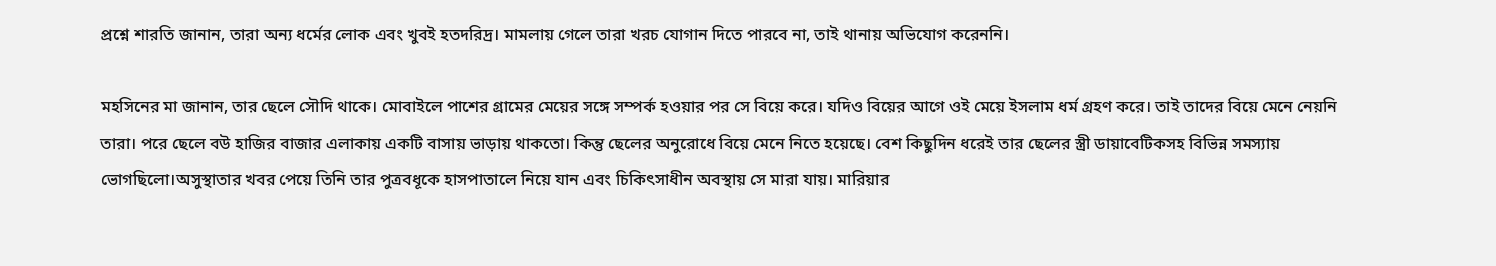প্রশ্নে শারতি জানান, তারা অন্য ধর্মের লোক এবং খুবই হতদরিদ্র। মামলায় গেলে তারা খরচ যোগান দিতে পারবে না, তাই থানায় অভিযোগ করেননি।

মহসিনের মা জানান, তার ছেলে সৌদি থাকে। মোবাইলে পাশের গ্রামের মেয়ের সঙ্গে সম্পর্ক হওয়ার পর সে বিয়ে করে। যদিও বিয়ের আগে ওই মেয়ে ইসলাম ধর্ম গ্রহণ করে। তাই তাদের বিয়ে মেনে নেয়নি তারা। পরে ছেলে বউ হাজির বাজার এলাকায় একটি বাসায় ভাড়ায় থাকতো। কিন্তু ছেলের অনুরোধে বিয়ে মেনে নিতে হয়েছে। বেশ কিছুদিন ধরেই তার ছেলের স্ত্রী ডায়াবেটিকসহ বিভিন্ন সমস্যায় ভোগছিলো।অসুস্থাতার খবর পেয়ে তিনি তার পুত্রবধূকে হাসপাতালে নিয়ে যান এবং চিকিৎসাধীন অবস্থায় সে মারা যায়। মারিয়ার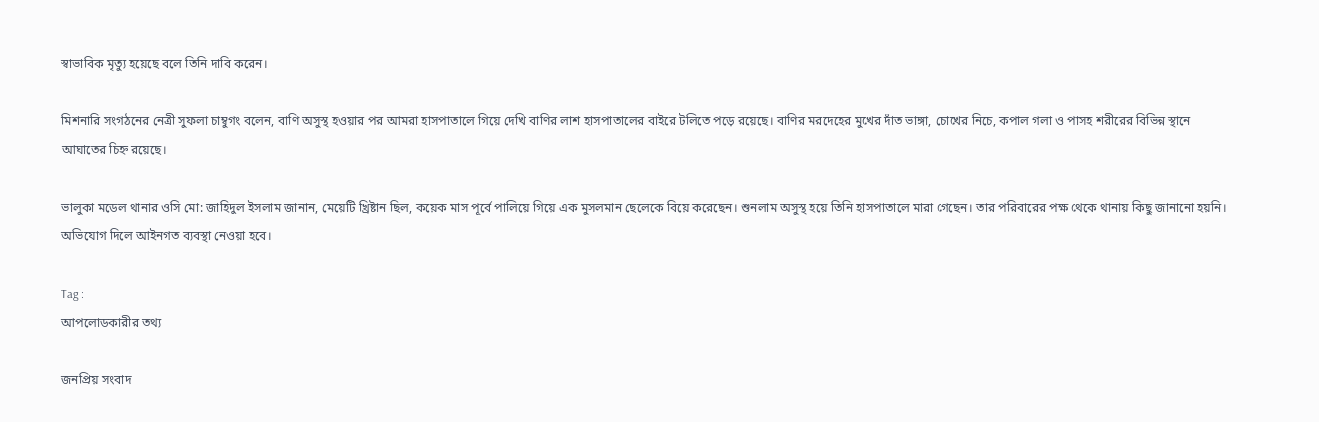স্বাভাবিক মৃত্যু হয়েছে বলে তিনি দাবি করেন।

মিশনারি সংগঠনের নেত্রী সুফলা চাম্বুগং বলেন, বাণি অসুস্থ হওয়ার পর আমরা হাসপাতালে গিয়ে দেখি বাণির লাশ হাসপাতালের বাইরে টলিতে পড়ে রয়েছে। বাণির মরদেহের মুখের দাঁত ভাঙ্গা, চোখের নিচে, কপাল গলা ও পাসহ শরীরের বিভিন্ন স্থানে আঘাতের চিহ্ন রয়েছে।

ভালুকা মডেল থানার ওসি মো: জাহিদুল ইসলাম জানান, মেয়েটি খ্রিষ্টান ছিল, কয়েক মাস পূর্বে পালিয়ে গিয়ে এক মুসলমান ছেলেকে বিয়ে করেছেন। শুনলাম অসুস্থ হয়ে তিনি হাসপাতালে মারা গেছেন। তার পরিবারের পক্ষ থেকে থানায় কিছু জানানো হয়নি। অভিযোগ দিলে আইনগত ব্যবস্থা নেওয়া হবে।

Tag :
আপলোডকারীর তথ্য

জনপ্রিয় সংবাদ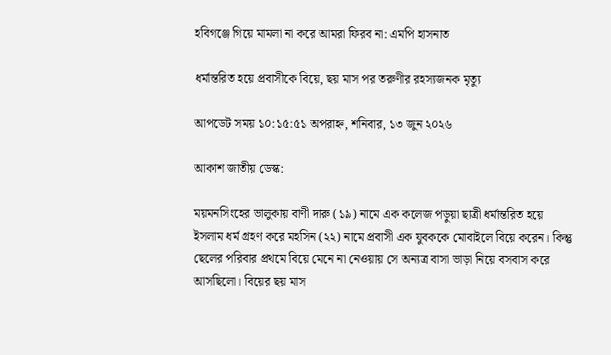হবিগঞ্জে গিয়ে মামলা না করে আমরা ফিরব না: এমপি হাসনাত

ধর্মান্তরিত হয়ে প্রবাসীকে বিয়ে, ছয় মাস পর তরুণীর রহস্যজনক মৃত্যু

আপডেট সময় ১০:১৫:৫১ অপরাহ্ন, শনিবার, ১৩ জুন ২০২৬

আকাশ জাতীয় ডেস্ক:

ময়মনসিংহের ভালুকায় বাণী দারু (১৯) নামে এক কলেজ পড়ুয়া ছাত্রী ধর্মান্তরিত হয়ে ইসলাম ধর্ম গ্রহণ করে মহসিন (২২) নামে প্রবাসী এক যুবককে মোবাইলে বিয়ে করেন। কিন্তু ছেলের পরিবার প্রথমে বিয়ে মেনে না নেওয়ায় সে অন্যত্র বাসা ভাড়া নিয়ে বসবাস করে আসছিলো। বিয়ের ছয় মাস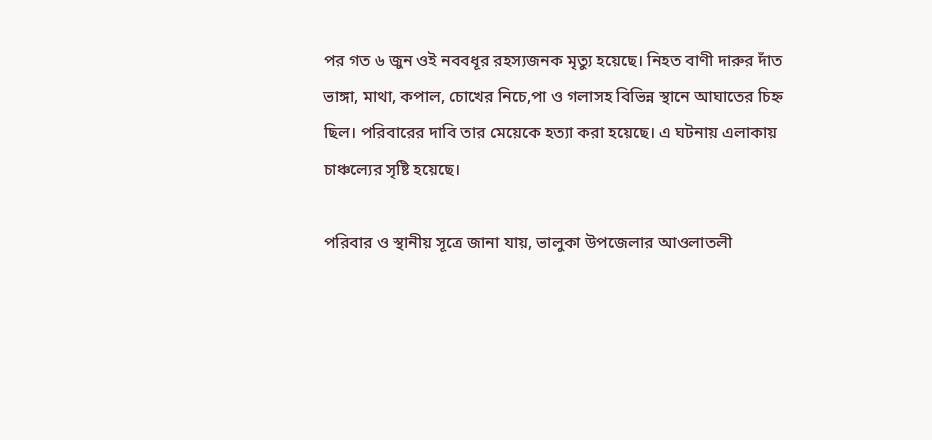পর গত ৬ জুন ওই নববধূর রহস্যজনক মৃত্যু হয়েছে। নিহত বাণী দারুর দাঁত ভাঙ্গা, মাথা, কপাল, চোখের নিচে,পা ও গলাসহ বিভিন্ন স্থানে আঘাতের চিহ্ন ছিল। পরিবারের দাবি তার মেয়েকে হত্যা করা হয়েছে। এ ঘটনায় এলাকায় চাঞ্চল্যের সৃষ্টি হয়েছে।

পরিবার ও স্থানীয় সূত্রে জানা যায়, ভালুকা উপজেলার আওলাতলী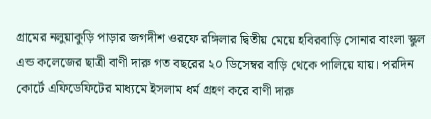গ্রামের নলুয়াকুড়ি পাড়ার জগদীশ ওরফে রঙ্গিলার দ্বিতীয় মেয়ে হবিরবাড়ি সোনার বাংলা স্কুল এন্ড কলেজের ছাত্রী বাণী দারু গত বছরের ২০ ডিসেম্বর বাড়ি থেকে পালিয়ে যায়। পরদিন কোর্টে এফিডেফিটের মাধ্যমে ইসলাম ধর্ম গ্রহণ করে বাণী দারু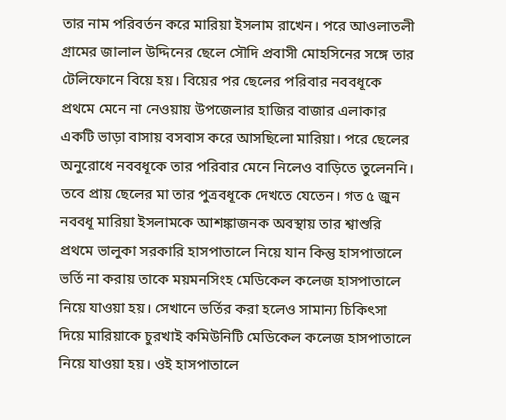তার নাম পরিবর্তন করে মারিয়া ইসলাম রাখেন। পরে আওলাতলী গ্রামের জালাল উদ্দিনের ছেলে সৌদি প্রবাসী মোহসিনের সঙ্গে তার টেলিফোনে বিয়ে হয়। বিয়ের পর ছেলের পরিবার নববধূকে প্রথমে মেনে না নেওয়ায় উপজেলার হাজির বাজার এলাকার একটি ভাড়া বাসায় বসবাস করে আসছিলো মারিয়া। পরে ছেলের অনুরোধে নববধূকে তার পরিবার মেনে নিলেও বাড়িতে তুলেননি। তবে প্রায় ছেলের মা তার পুত্রবধূকে দেখতে যেতেন। গত ৫ জুন নববধূ মারিয়া ইসলামকে আশঙ্কাজনক অবস্থায় তার শ্বাশুরি প্রথমে ভালুকা সরকারি হাসপাতালে নিয়ে যান কিন্তু হাসপাতালে ভর্তি না করায় তাকে ময়মনসিংহ মেডিকেল কলেজ হাসপাতালে নিয়ে যাওয়া হয়। সেখানে ভর্তির করা হলেও সামান্য চিকিৎসা দিয়ে মারিয়াকে চুরখাই কমিউনিটি মেডিকেল কলেজ হাসপাতালে নিয়ে যাওয়া হয়। ওই হাসপাতালে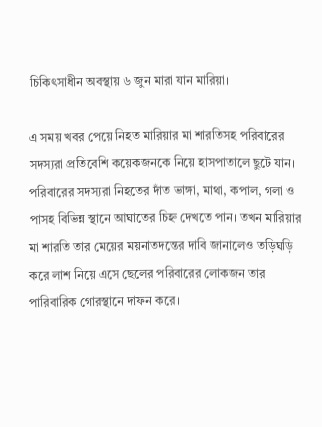চিকিৎসাধীন অবস্থায় ৬ জুন মারা যান মারিয়া।

এ সময় খবর পেয়ে নিহত মারিয়ার মা শারতিসহ পরিবারের সদস্যরা প্রতিবেশি কয়েকজনকে নিয়ে হাসপাতালে ছুটে যান। পরিবারের সদস্যরা নিহতের দাঁত ভাঙ্গা, মাথা, কপাল, গলা ও পাসহ বিভিন্ন স্থানে আঘাতের চিহ্ন দেখতে পান। তখন মারিয়ার মা শারতি তার মেয়ের ময়নাতদন্তের দাবি জানালেও তড়িঘড়ি করে লাশ নিয়ে এসে ছেলের পরিবারের লোকজন তার পারিবারিক গোরস্থানে দাফন করে।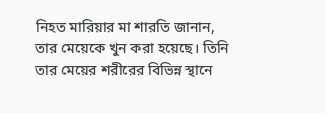নিহত মারিয়ার মা শারতি জানান, তার মেয়েকে খুন করা হয়েছে। তিনি তার মেয়ের শরীরের বিভিন্ন স্থানে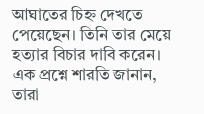আঘাতের চিহ্ন দেখতে পেয়েছেন। তিনি তার মেয়ে হত্যার বিচার দাবি করেন। এক প্রশ্নে শারতি জানান, তারা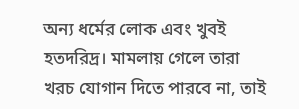অন্য ধর্মের লোক এবং খুবই হতদরিদ্র। মামলায় গেলে তারা খরচ যোগান দিতে পারবে না, তাই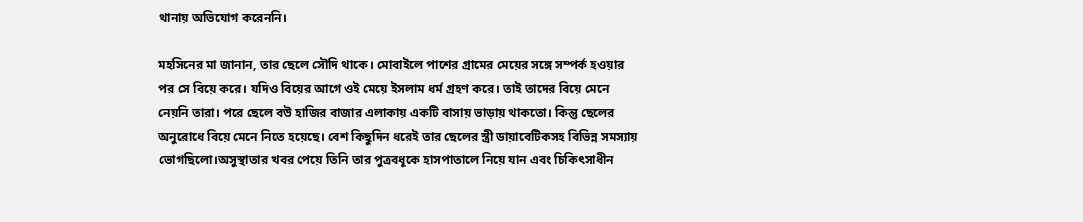থানায় অভিযোগ করেননি।

মহসিনের মা জানান, তার ছেলে সৌদি থাকে। মোবাইলে পাশের গ্রামের মেয়ের সঙ্গে সম্পর্ক হওয়ার পর সে বিয়ে করে। যদিও বিয়ের আগে ওই মেয়ে ইসলাম ধর্ম গ্রহণ করে। তাই তাদের বিয়ে মেনে নেয়নি তারা। পরে ছেলে বউ হাজির বাজার এলাকায় একটি বাসায় ভাড়ায় থাকতো। কিন্তু ছেলের অনুরোধে বিয়ে মেনে নিতে হয়েছে। বেশ কিছুদিন ধরেই তার ছেলের স্ত্রী ডায়াবেটিকসহ বিভিন্ন সমস্যায় ভোগছিলো।অসুস্থাতার খবর পেয়ে তিনি তার পুত্রবধূকে হাসপাতালে নিয়ে যান এবং চিকিৎসাধীন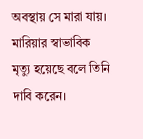অবস্থায় সে মারা যায়। মারিয়ার স্বাভাবিক মৃত্যু হয়েছে বলে তিনি দাবি করেন।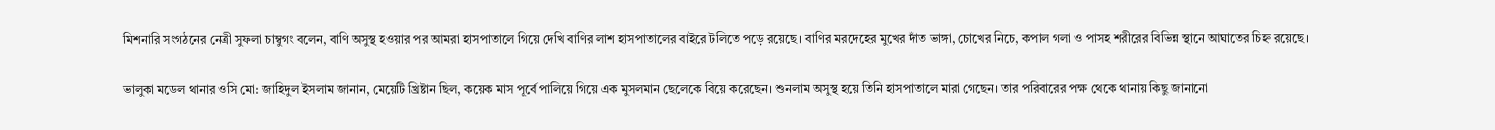মিশনারি সংগঠনের নেত্রী সুফলা চাম্বুগং বলেন, বাণি অসুস্থ হওয়ার পর আমরা হাসপাতালে গিয়ে দেখি বাণির লাশ হাসপাতালের বাইরে টলিতে পড়ে রয়েছে। বাণির মরদেহের মুখের দাঁত ভাঙ্গা, চোখের নিচে, কপাল গলা ও পাসহ শরীরের বিভিন্ন স্থানে আঘাতের চিহ্ন রয়েছে।

ভালুকা মডেল থানার ওসি মো: জাহিদুল ইসলাম জানান, মেয়েটি খ্রিষ্টান ছিল, কয়েক মাস পূর্বে পালিয়ে গিয়ে এক মুসলমান ছেলেকে বিয়ে করেছেন। শুনলাম অসুস্থ হয়ে তিনি হাসপাতালে মারা গেছেন। তার পরিবারের পক্ষ থেকে থানায় কিছু জানানো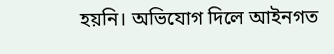হয়নি। অভিযোগ দিলে আইনগত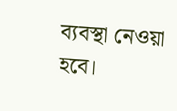ব্যবস্থা নেওয়া হবে।